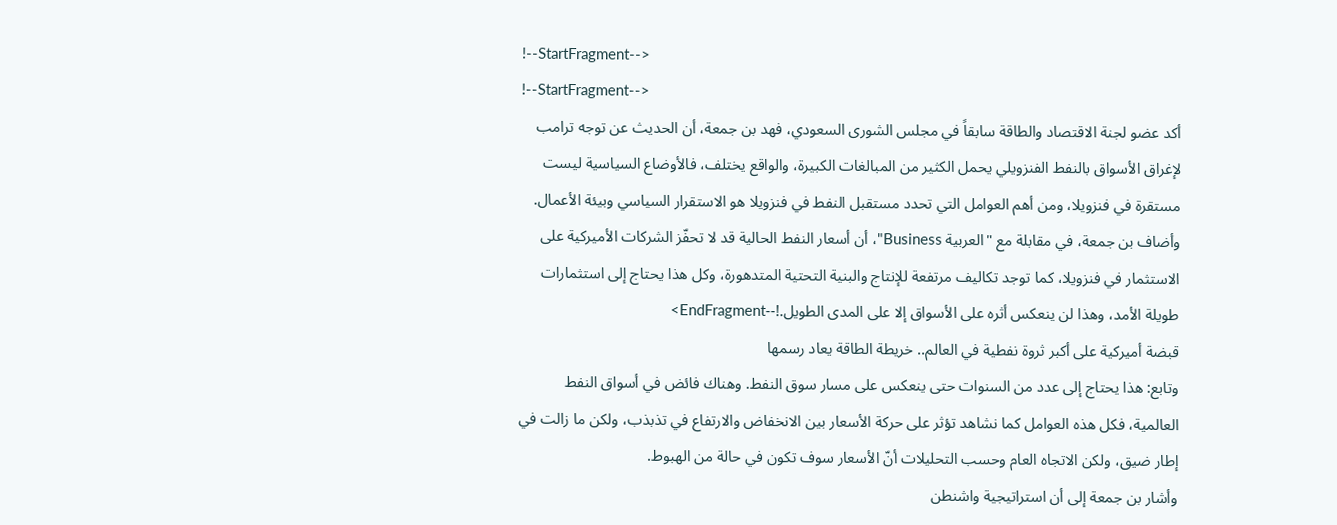!--StartFragment-->
!--StartFragment-->
أكد عضو لجنة الاقتصاد والطاقة سابقاً في مجلس الشورى السعودي، فهد بن جمعة، أن الحديث عن توجه ترامب لإغراق الأسواق بالنفط الفنزويلي يحمل الكثير من المبالغات الكبيرة، والواقع يختلف، فالأوضاع السياسية ليست مستقرة في فنزويلا، ومن أهم العوامل التي تحدد مستقبل النفط في فنزويلا هو الاستقرار السياسي وبيئة الأعمال.
وأضاف بن جمعة، في مقابلة مع "العربية Business"، أن أسعار النفط الحالية قد لا تحفّز الشركات الأميركية على الاستثمار في فنزويلا، كما توجد تكاليف مرتفعة للإنتاج والبنية التحتية المتدهورة، وكل هذا يحتاج إلى استثمارات طويلة الأمد، وهذا لن ينعكس أثره على الأسواق إلا على المدى الطويل.!--EndFragment>
قبضة أميركية على أكبر ثروة نفطية في العالم.. خريطة الطاقة يعاد رسمها
وتابع: هذا يحتاج إلى عدد من السنوات حتى ينعكس على مسار سوق النفط. وهناك فائض في أسواق النفط العالمية، فكل هذه العوامل كما نشاهد تؤثر على حركة الأسعار بين الانخفاض والارتفاع في تذبذب، ولكن ما زالت في إطار ضيق، ولكن الاتجاه العام وحسب التحليلات أنّ الأسعار سوف تكون في حالة من الهبوط.
وأشار بن جمعة إلى أن استراتيجية واشنطن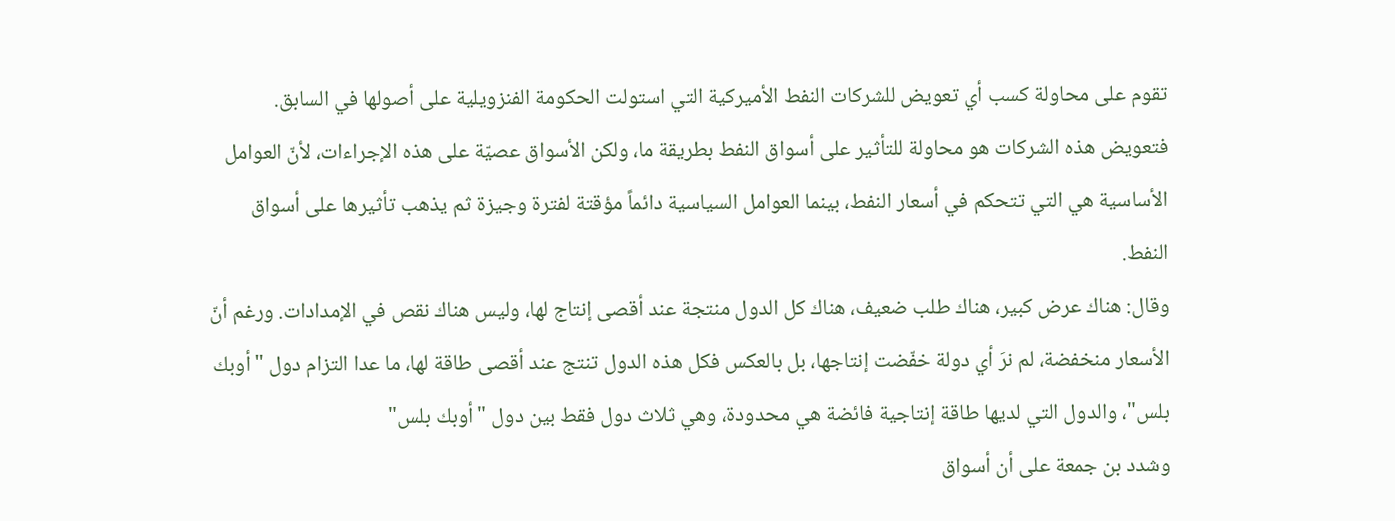تقوم على محاولة كسب أي تعويض للشركات النفط الأميركية التي استولت الحكومة الفنزويلية على أصولها في السابق. فتعويض هذه الشركات هو محاولة للتأثير على أسواق النفط بطريقة ما، ولكن الأسواق عصيّة على هذه الإجراءات، لأنّ العوامل الأساسية هي التي تتحكم في أسعار النفط، بينما العوامل السياسية دائماً مؤقتة لفترة وجيزة ثم يذهب تأثيرها على أسواق النفط.
وقال: هناك عرض كبير، هناك طلب ضعيف، هناك كل الدول منتجة عند أقصى إنتاج لها، وليس هناك نقص في الإمدادات. ورغم أنّ الأسعار منخفضة، لم نرَ أي دولة خفّضت إنتاجها، بل بالعكس فكل هذه الدول تنتج عند أقصى طاقة لها، ما عدا التزام دول "أوبك بلس"، والدول التي لديها طاقة إنتاجية فائضة هي محدودة، وهي ثلاث دول فقط بين دول "أوبك بلس"
وشدد بن جمعة على أن أسواق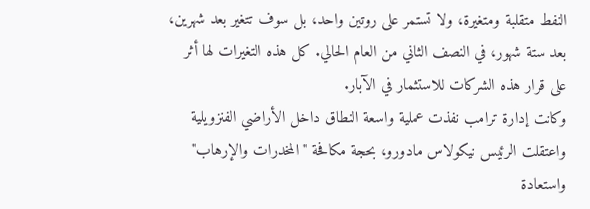النفط متقلبة ومتغيرة، ولا تستمر على روتين واحد، بل سوف تتغير بعد شهرين، بعد ستة شهور، في النصف الثاني من العام الحالي. كل هذه التغيرات لها أثر على قرار هذه الشركات للاستثمار في الآبار.
وكانت إدارة ترامب نفذت عملية واسعة النطاق داخل الأراضي الفنزويلية واعتقلت الرئيس نيكولاس مادورو، بحجة مكافحة "المخدرات والإرهاب" واستعادة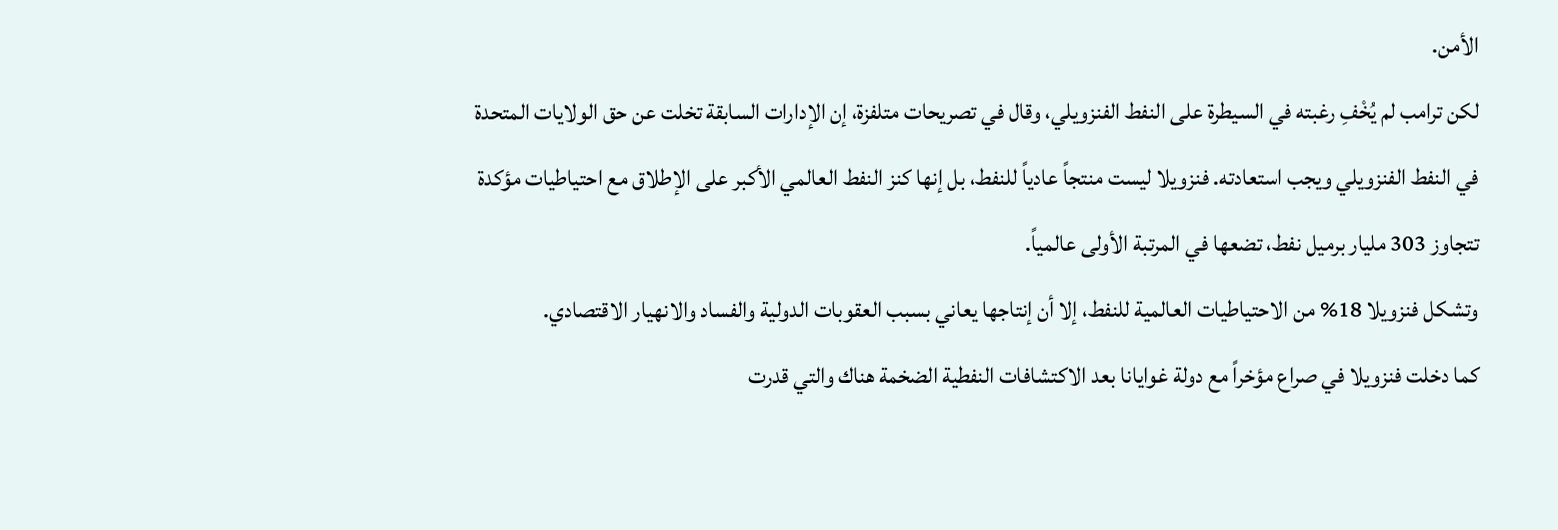الأمن.
لكن ترامب لم يُخْفِ رغبته في السيطرة على النفط الفنزويلي، وقال في تصريحات متلفزة، إن الإدارات السابقة تخلت عن حق الولايات المتحدة في النفط الفنزويلي ويجب استعادته. فنزويلا ليست منتجاً عادياً للنفط، بل إنها كنز النفط العالمي الأكبر على الإطلاق مع احتياطيات مؤكدة تتجاوز 303 مليار برميل نفط، تضعها في المرتبة الأولى عالمياً.
وتشكل فنزويلا 18% من الاحتياطيات العالمية للنفط، إلا أن إنتاجها يعاني بسبب العقوبات الدولية والفساد والانهيار الاقتصادي.
كما دخلت فنزويلا في صراع مؤخراً مع دولة غوايانا بعد الاكتشافات النفطية الضخمة هناك والتي قدرت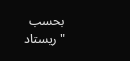بحسب "ريستاد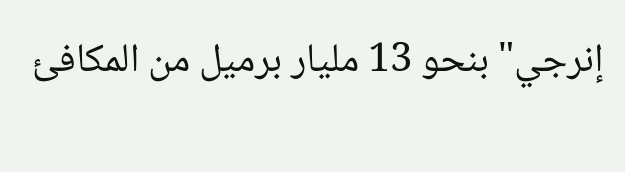إنرجي" بنحو 13 مليار برميل من المكافئ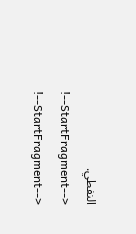النفطي.
!--StartFragment-->
!--StartFragment-->